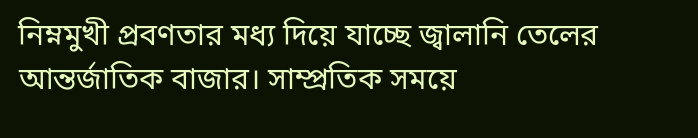নিম্নমুখী প্রবণতার মধ্য দিয়ে যাচ্ছে জ্বালানি তেলের আন্তর্জাতিক বাজার। সাম্প্রতিক সময়ে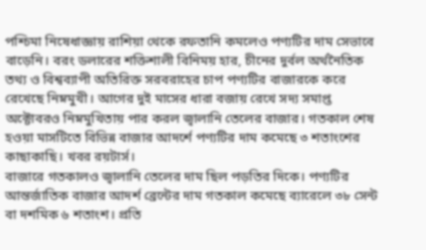পশ্চিমা নিষেধাজ্ঞায় রাশিয়া থেকে রফতানি কমলেও পণ্যটির দাম সেভাবে বাড়েনি। বরং ডলারের শক্তিশালী বিনিময় হার, চীনের দুর্বল অর্থনৈতিক তথ্য ও বিশ্বব্যাপী অতিরিক্ত সরবরাহের চাপ পণ্যটির বাজারকে করে রেখেছে নিম্নমুখী। আগের দুই মাসের ধারা বজায় রেখে সদ্য সমাপ্ত অক্টোবরও নিম্নমুখিতায় পার করল জ্বালানি তেলের বাজার। গতকাল শেষ হওয়া মাসটিতে বিভিন্ন বাজার আদর্শে পণ্যটির দাম কমেছে ৩ শতাংশের কাছাকাছি। খবর রয়টার্স।
বাজারে গতকালও জ্বালানি তেলের দাম ছিল পড়তির দিকে। পণ্যটির আন্তর্জাতিক বাজার আদর্শ ব্রেন্টের দাম গতকাল কমেছে ব্যারেলে ৩৮ সেন্ট বা দশমিক ৬ শতাংশ। প্রতি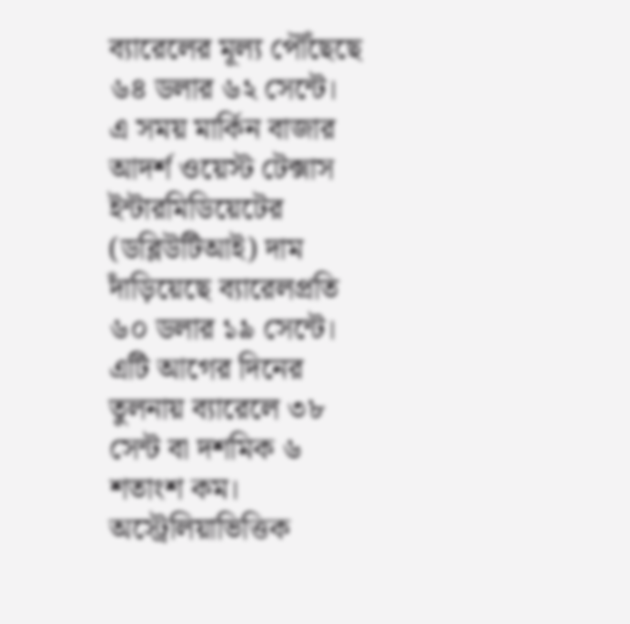ব্যারেলের মূল্য পৌঁছেছে ৬৪ ডলার ৬২ সেন্টে। এ সময় মার্কিন বাজার আদর্শ ওয়েস্ট টেক্সাস ইন্টারমিডিয়েটের (ডব্লিউটিআই) দাম দাঁড়িয়েছে ব্যারেলপ্রতি ৬০ ডলার ১৯ সেন্টে। এটি আগের দিনের তুলনায় ব্যারেলে ৩৮ সেন্ট বা দশমিক ৬ শতাংশ কম।
অস্ট্রেলিয়াভিত্তিক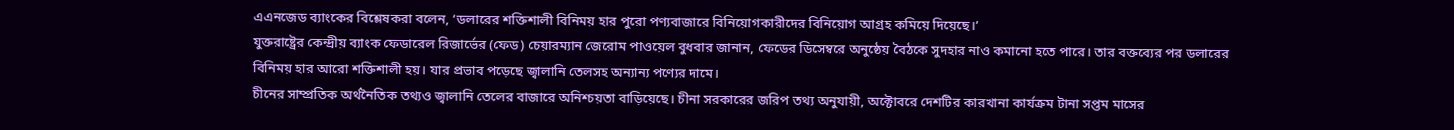এএনজেড ব্যাংকের বিশ্লেষকরা বলেন, ‘ডলারের শক্তিশালী বিনিময় হার পুরো পণ্যবাজারে বিনিয়োগকারীদের বিনিয়োগ আগ্রহ কমিয়ে দিয়েছে।’
যুক্তরাষ্ট্রের কেন্দ্রীয় ব্যাংক ফেডারেল রিজার্ভের (ফেড) চেয়ারম্যান জেরোম পাওয়েল বুধবার জানান, ফেডের ডিসেম্বরে অনুষ্ঠেয় বৈঠকে সুদহার নাও কমানো হতে পারে। তার বক্তব্যের পর ডলারের বিনিময় হার আরো শক্তিশালী হয়। যার প্রভাব পড়েছে জ্বালানি তেলসহ অন্যান্য পণ্যের দামে।
চীনের সাম্প্রতিক অর্থনৈতিক তথ্যও জ্বালানি তেলের বাজারে অনিশ্চয়তা বাড়িয়েছে। চীনা সরকারের জরিপ তথ্য অনুযায়ী, অক্টোবরে দেশটির কারখানা কার্যক্রম টানা সপ্তম মাসের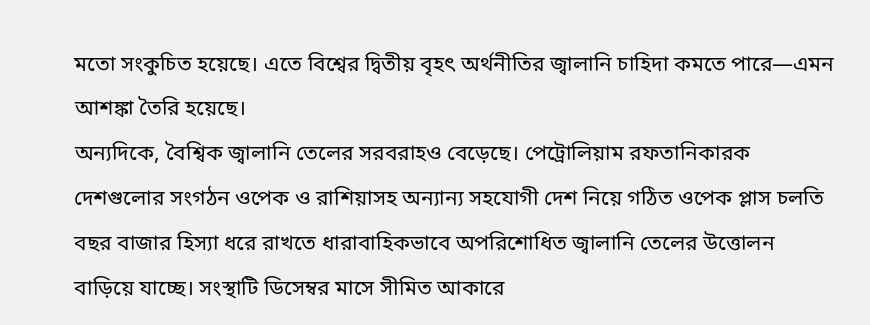মতো সংকুচিত হয়েছে। এতে বিশ্বের দ্বিতীয় বৃহৎ অর্থনীতির জ্বালানি চাহিদা কমতে পারে—এমন আশঙ্কা তৈরি হয়েছে।
অন্যদিকে, বৈশ্বিক জ্বালানি তেলের সরবরাহও বেড়েছে। পেট্রোলিয়াম রফতানিকারক দেশগুলোর সংগঠন ওপেক ও রাশিয়াসহ অন্যান্য সহযোগী দেশ নিয়ে গঠিত ওপেক প্লাস চলতি বছর বাজার হিস্যা ধরে রাখতে ধারাবাহিকভাবে অপরিশোধিত জ্বালানি তেলের উত্তোলন বাড়িয়ে যাচ্ছে। সংস্থাটি ডিসেম্বর মাসে সীমিত আকারে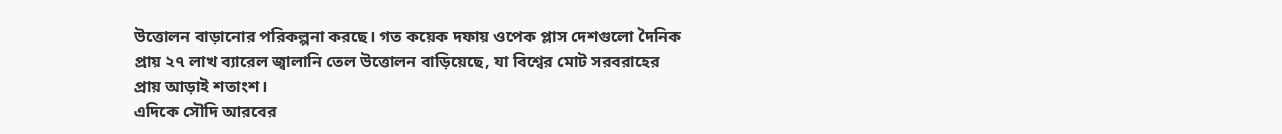উত্তোলন বাড়ানোর পরিকল্পনা করছে। গত কয়েক দফায় ওপেক প্লাস দেশগুলো দৈনিক প্রায় ২৭ লাখ ব্যারেল জ্বালানি তেল উত্তোলন বাড়িয়েছে, যা বিশ্বের মোট সরবরাহের প্রায় আড়াই শতাংশ।
এদিকে সৌদি আরবের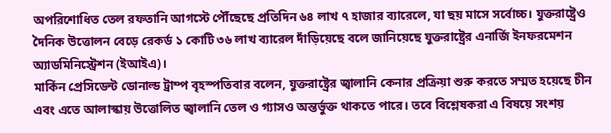অপরিশোধিত তেল রফতানি আগস্টে পৌঁছেছে প্রতিদিন ৬৪ লাখ ৭ হাজার ব্যারেলে, যা ছয় মাসে সর্বোচ্চ। যুক্তরাষ্ট্রেও দৈনিক উত্তোলন বেড়ে রেকর্ড ১ কোটি ৩৬ লাখ ব্যারেল দাঁড়িয়েছে বলে জানিয়েছে যুক্তরাষ্ট্রের এনার্জি ইনফরমেশন অ্যাডমিনিস্ট্রেশন (ইআইএ)।
মার্কিন প্রেসিডেন্ট ডোনাল্ড ট্রাম্প বৃহস্পতিবার বলেন, যুক্তরাষ্ট্রের জ্বালানি কেনার প্রক্রিয়া শুরু করতে সম্মত হয়েছে চীন এবং এতে আলাস্কায় উত্তোলিত জ্বালানি তেল ও গ্যাসও অন্তর্ভুক্ত থাকতে পারে। তবে বিশ্লেষকরা এ বিষয়ে সংশয়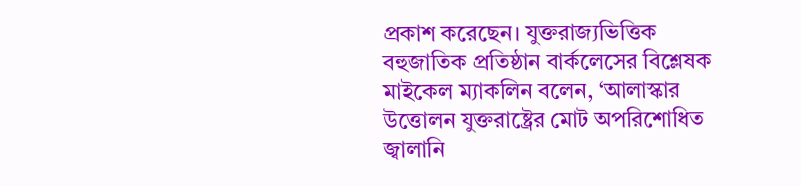প্রকাশ করেছেন। যুক্তরাজ্যভিত্তিক বহুজাতিক প্রতিষ্ঠান বার্কলেসের বিশ্লেষক মাইকেল ম্যাকলিন বলেন, ‘আলাস্কার উত্তোলন যুক্তরাষ্ট্রের মোট অপরিশোধিত জ্বালানি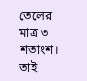তেলের মাত্র ৩ শতাংশ। তাই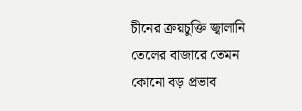চীনের ক্রয়চুক্তি জ্বালানি তেলের বাজারে তেমন কোনো বড় প্রভাব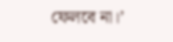ফেলবে না।’